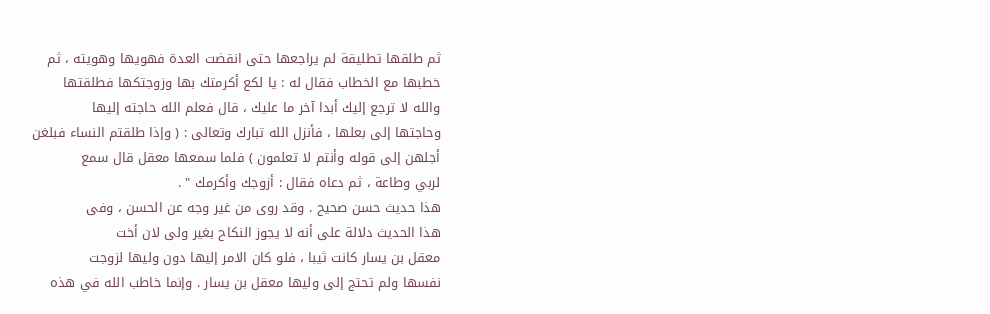ثم طلقها تطليقة لم يراجعها حتى انقضت العدة فهويها وهويته ، ثم
خطبها مع الخطاب فقال له : يا لكع أكرمتك بها وزوجتكها فطلقتها
والله لا ترجع إليك أبدا آخر ما عليك ، قال فعلم الله حاجته إليها
وحاجتها إلى بعلها ، فأنزل الله تبارك وتعالى : ( وإذا طلقتم النساء فبلغن
أجلهن إلى قوله وأنتم لا تعلمون ) فلما سمعها معقل قال سمع
لربي وطاعة ، ثم دعاه فقال : أزوجك وأكرمك " .
هذا حديث حسن صحيح . وقد روى من غير وجه عن الحسن ، وفى
هذا الحديث دلالة على أنه لا يجوز النكاح بغير ولى لان أخت
معقل بن يسار كانت ثيبا ، فلو كان الامر إليها دون وليها لزوجت
نفسها ولم تحتج إلى وليها معقل بن يسار . وإنما خاطب الله في هذه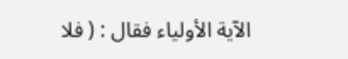الآية الأولياء فقال : ( فلا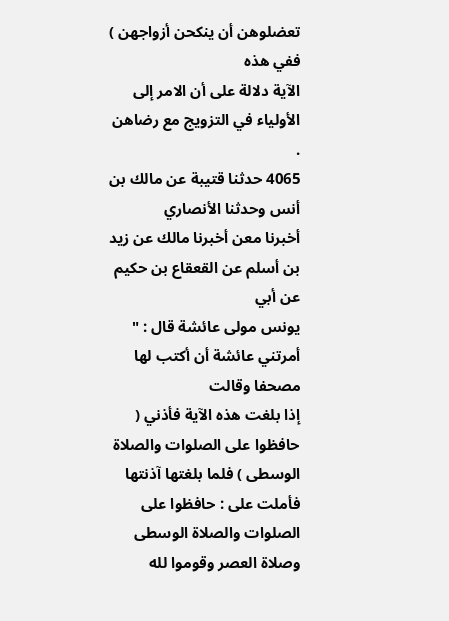تعضلوهن أن ينكحن أزواجهن ) ففي هذه
الآية دلالة على أن الامر إلى الأولياء في التزويج مع رضاهن .
4065 حدثنا قتيبة عن مالك بن أنس وحدثنا الأنصاري
أخبرنا معن أخبرنا مالك عن زيد بن أسلم عن القعقاع بن حكيم عن أبي
يونس مولى عائشة قال : " أمرتني عائشة أن أكتب لها مصحفا وقالت
إذا بلغت هذه الآية فأذني ( حافظوا على الصلوات والصلاة الوسطى ) فلما بلغتها آذنتها فأملت على : حافظوا على الصلوات والصلاة الوسطى
وصلاة العصر وقوموا لله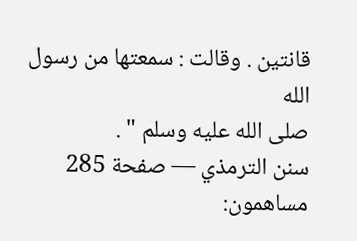قانتين . وقالت : سمعتها من رسول الله
صلى الله عليه وسلم " .
سنن الترمذي — صفحة 285
مساهمون: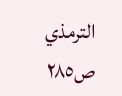الترمذي
ص٢٨٥